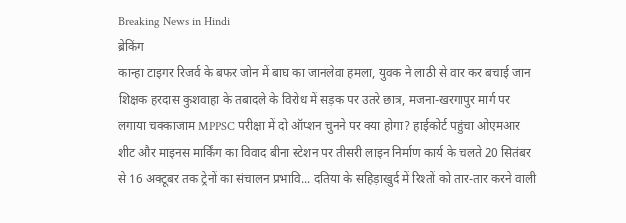Breaking News in Hindi
ब्रेकिंग
कान्हा टाइगर रिजर्व के बफर जोन में बाघ का जानलेवा हमला, युवक ने लाठी से वार कर बचाई जान शिक्षक हरदास कुशवाहा के तबादले के विरोध में सड़क पर उतरे छात्र, मजना-खरगापुर मार्ग पर लगाया चक्काजाम MPPSC परीक्षा में दो ऑप्शन चुनने पर क्या होगा? हाईकोर्ट पहुंचा ओएमआर शीट और माइनस मार्किंग का विवाद बीना स्टेशन पर तीसरी लाइन निर्माण कार्य के चलते 20 सितंबर से 16 अक्टूबर तक ट्रेनों का संचालन प्रभावि... दतिया के सहिड़ाखुर्द में रिश्तों को तार-तार करने वाली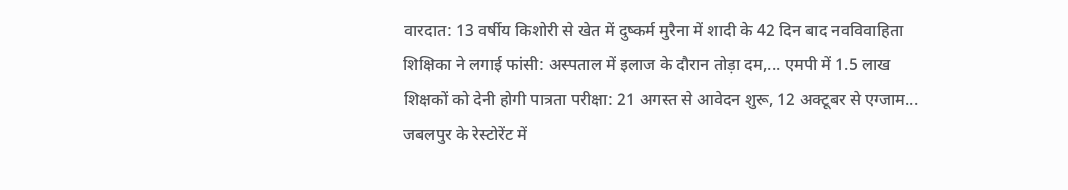वारदात: 13 वर्षीय किशोरी से खेत में दुष्कर्म मुरैना में शादी के 42 दिन बाद नवविवाहिता शिक्षिका ने लगाई फांसी: अस्पताल में इलाज के दौरान तोड़ा दम,... एमपी में 1.5 लाख शिक्षकों को देनी होगी पात्रता परीक्षा: 21 अगस्त से आवेदन शुरू, 12 अक्टूबर से एग्जाम... जबलपुर के रेस्टोरेंट में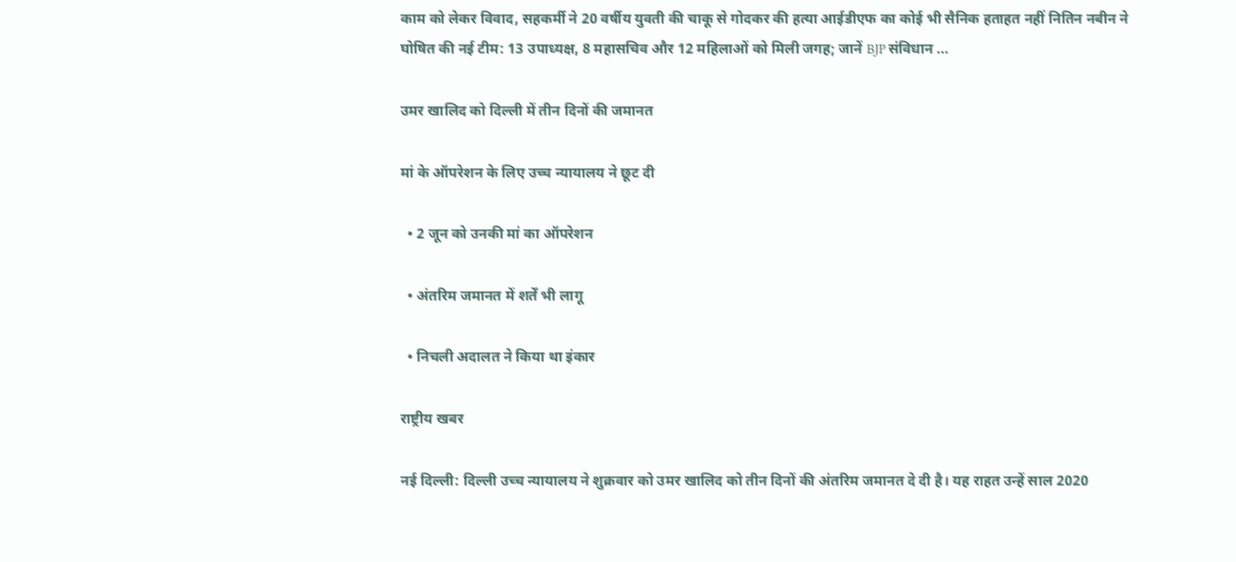काम को लेकर विवाद, सहकर्मी ने 20 वर्षीय युवती की चाकू से गोदकर की हत्या आईडीएफ का कोई भी सैनिक हताहत नहीं नितिन नबीन ने घोषित की नई टीम: 13 उपाध्यक्ष, 8 महासचिव और 12 महिलाओं को मिली जगह; जानें BJP संविधान ...

उमर खालिद को दिल्ली में तीन दिनों की जमानत

मां के ऑपरेशन के लिए उच्च न्यायालय ने छूट दी

  • 2 जून को उनकी मां का ऑपरेशन

  • अंतरिम जमानत में शर्तें भी लागू

  • निचली अदालत ने किया था इंकार

राष्ट्रीय खबर

नई दिल्ली: दिल्ली उच्च न्यायालय ने शुक्रवार को उमर खालिद को तीन दिनों की अंतरिम जमानत दे दी है। यह राहत उन्हें साल 2020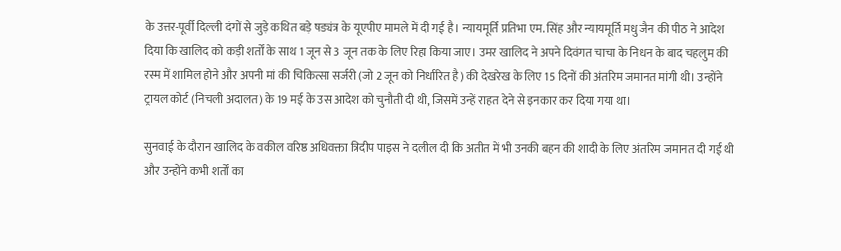के उत्तर-पूर्वी दिल्ली दंगों से जुड़े कथित बड़े षड्यंत्र के यूएपीए मामले में दी गई है। न्यायमूर्ति प्रतिभा एम. सिंह और न्यायमूर्ति मधु जैन की पीठ ने आदेश दिया कि खालिद को कड़ी शर्तों के साथ 1 जून से 3 जून तक के लिए रिहा किया जाए। उमर खालिद ने अपने दिवंगत चाचा के निधन के बाद चहलुम की रस्म में शामिल होने और अपनी मां की चिकित्सा सर्जरी (जो 2 जून को निर्धारित है) की देखरेख के लिए 15 दिनों की अंतरिम जमानत मांगी थी। उन्होंने ट्रायल कोर्ट (निचली अदालत) के 19 मई के उस आदेश को चुनौती दी थी, जिसमें उन्हें राहत देने से इनकार कर दिया गया था।

सुनवाई के दौरान खालिद के वकील वरिष्ठ अधिवक्ता त्रिदीप पाइस ने दलील दी कि अतीत में भी उनकी बहन की शादी के लिए अंतरिम जमानत दी गई थी और उन्होंने कभी शर्तों का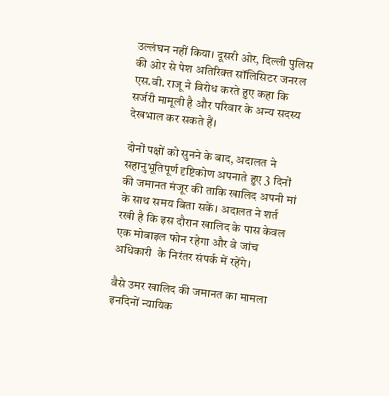उल्लंघन नहीं किया। दूसरी ओर, दिल्ली पुलिस की ओर से पेश अतिरिक्त सॉलिसिटर जनरल एस.वी. राजू ने विरोध करते हुए कहा कि सर्जरी मामूली है और परिवार के अन्य सदस्य देखभाल कर सकते हैं।

दोनों पक्षों को सुनने के बाद, अदालत ने सहानुभूतिपूर्ण दृष्टिकोण अपनाते हुए 3 दिनों की जमानत मंजूर की ताकि खालिद अपनी मां के साथ समय बिता सकें। अदालत ने शर्त रखी है कि इस दौरान खालिद के पास केवल एक मोबाइल फोन रहेगा और वे जांच अधिकारी  के निरंतर संपर्क में रहेंगे।

वैसे उमर खालिद की जमानत का मामला इनदिनों न्यायिक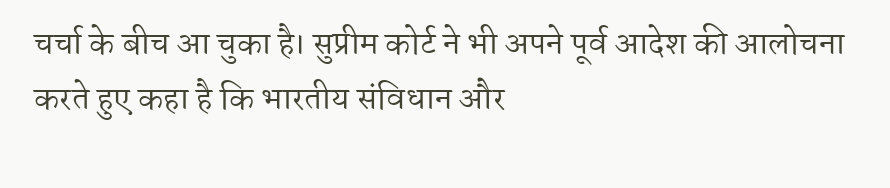चर्चा के बीच आ चुका है। सुप्रीम कोर्ट ने भी अपने पूर्व आदेश की आलोचना करते हुए कहा है कि भारतीय संविधान और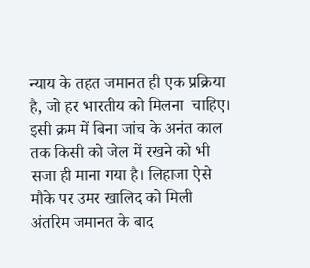न्याय के तहत जमानत ही एक प्रक्रिया है, जो हर भारतीय को मिलना  चाहिए। इसी क्रम में बिना जांच के अनंत काल तक किसी को जेल में रखने को भी सजा ही माना गया है। लिहाजा ऐसे मौके पर उमर खालिद को मिली अंतरिम जमानत के बाद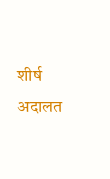शीर्ष अदालत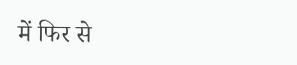में फिर से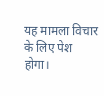यह मामला विचार के लिए पेश होगा।